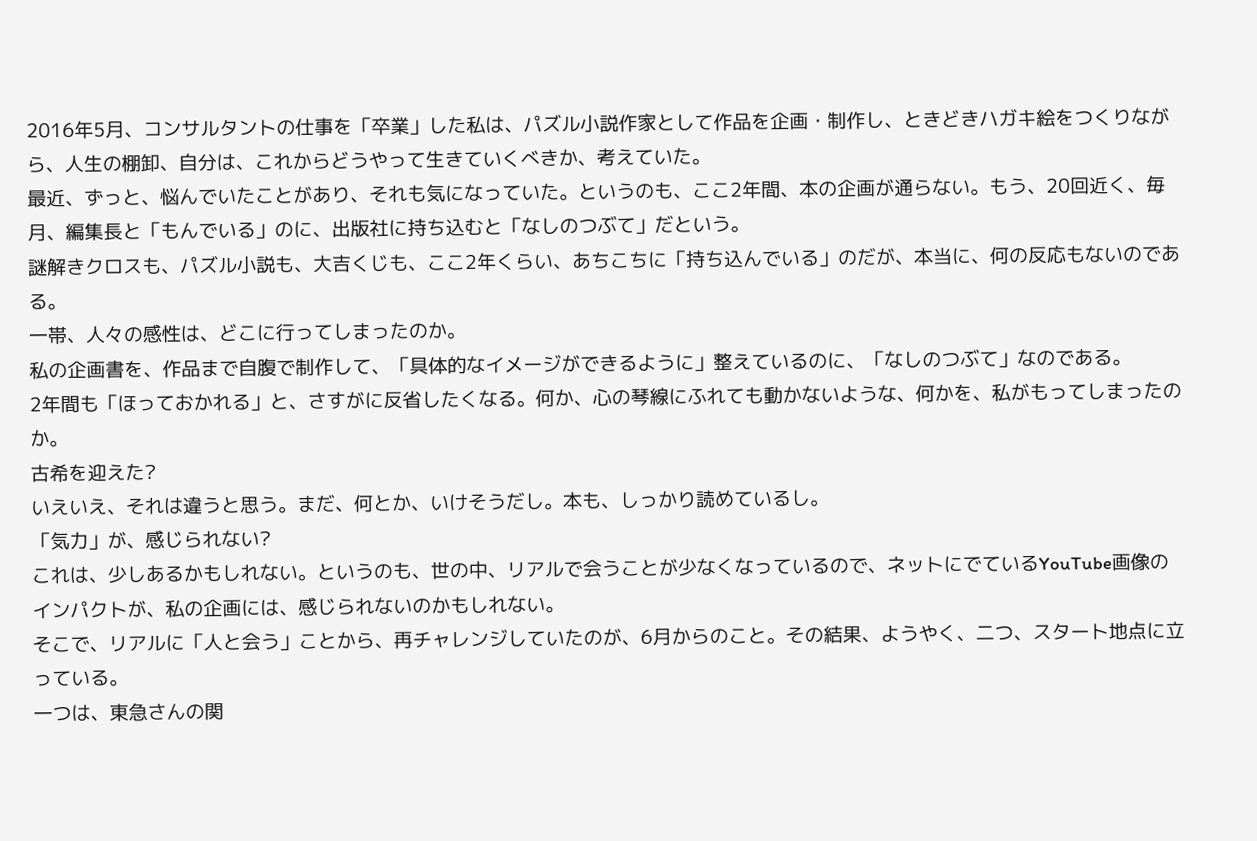2016年5月、コンサルタントの仕事を「卒業」した私は、パズル小説作家として作品を企画・制作し、ときどきハガキ絵をつくりながら、人生の棚卸、自分は、これからどうやって生きていくべきか、考えていた。
最近、ずっと、悩んでいたことがあり、それも気になっていた。というのも、ここ2年間、本の企画が通らない。もう、20回近く、毎月、編集長と「もんでいる」のに、出版社に持ち込むと「なしのつぶて」だという。
謎解きクロスも、パズル小説も、大吉くじも、ここ2年くらい、あちこちに「持ち込んでいる」のだが、本当に、何の反応もないのである。
一帯、人々の感性は、どこに行ってしまったのか。
私の企画書を、作品まで自腹で制作して、「具体的なイメージができるように」整えているのに、「なしのつぶて」なのである。
2年間も「ほっておかれる」と、さすがに反省したくなる。何か、心の琴線にふれても動かないような、何かを、私がもってしまったのか。
古希を迎えた?
いえいえ、それは違うと思う。まだ、何とか、いけそうだし。本も、しっかり読めているし。
「気力」が、感じられない?
これは、少しあるかもしれない。というのも、世の中、リアルで会うことが少なくなっているので、ネットにでているYouTube画像のインパクトが、私の企画には、感じられないのかもしれない。
そこで、リアルに「人と会う」ことから、再チャレンジしていたのが、6月からのこと。その結果、ようやく、二つ、スタート地点に立っている。
一つは、東急さんの関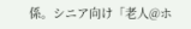係。シニア向け「老人@ホ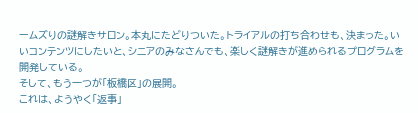ームズりの謎解きサロン。本丸にたどりついた。トライアルの打ち合わせも、決まった。いいコンテンツにしたいと、シニアのみなさんでも、楽しく謎解きが進められるプログラムを開発している。
そして、もう一つが「板橋区」の展開。
これは、ようやく「返事」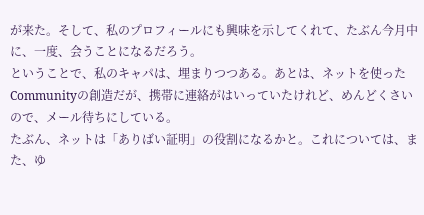が来た。そして、私のプロフィールにも興味を示してくれて、たぶん今月中に、一度、会うことになるだろう。
ということで、私のキャパは、埋まりつつある。あとは、ネットを使ったCommunityの創造だが、携帯に連絡がはいっていたけれど、めんどくさいので、メール待ちにしている。
たぶん、ネットは「ありばい証明」の役割になるかと。これについては、また、ゆ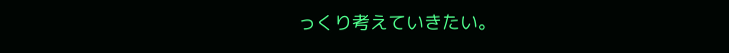っくり考えていきたい。